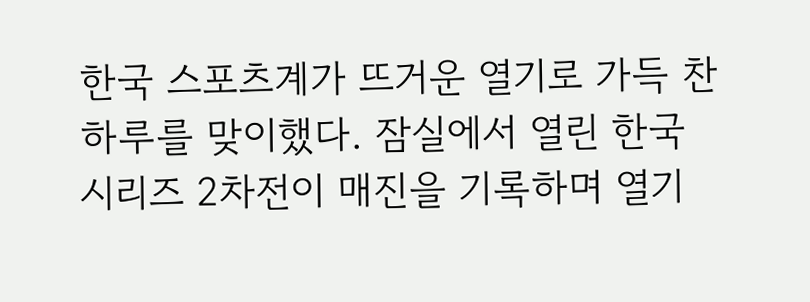한국 스포츠계가 뜨거운 열기로 가득 찬 하루를 맞이했다. 잠실에서 열린 한국시리즈 2차전이 매진을 기록하며 열기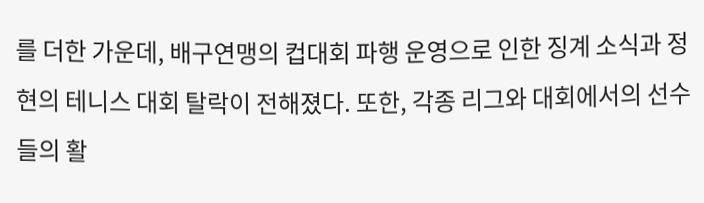를 더한 가운데, 배구연맹의 컵대회 파행 운영으로 인한 징계 소식과 정현의 테니스 대회 탈락이 전해졌다. 또한, 각종 리그와 대회에서의 선수들의 활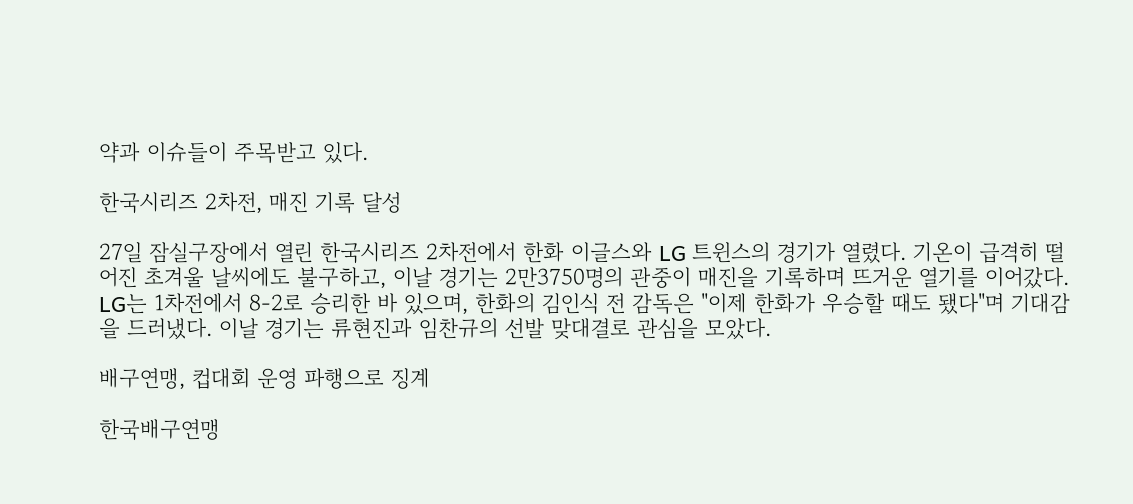약과 이슈들이 주목받고 있다.

한국시리즈 2차전, 매진 기록 달성

27일 잠실구장에서 열린 한국시리즈 2차전에서 한화 이글스와 LG 트윈스의 경기가 열렸다. 기온이 급격히 떨어진 초겨울 날씨에도 불구하고, 이날 경기는 2만3750명의 관중이 매진을 기록하며 뜨거운 열기를 이어갔다. LG는 1차전에서 8-2로 승리한 바 있으며, 한화의 김인식 전 감독은 "이제 한화가 우승할 때도 됐다"며 기대감을 드러냈다. 이날 경기는 류현진과 임찬규의 선발 맞대결로 관심을 모았다.

배구연맹, 컵대회 운영 파행으로 징계

한국배구연맹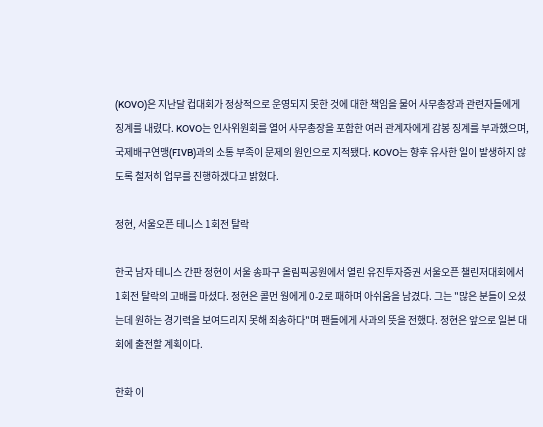(KOVO)은 지난달 컵대회가 정상적으로 운영되지 못한 것에 대한 책임을 물어 사무총장과 관련자들에게 징계를 내렸다. KOVO는 인사위원회를 열어 사무총장을 포함한 여러 관계자에게 감봉 징계를 부과했으며, 국제배구연맹(FIVB)과의 소통 부족이 문제의 원인으로 지적됐다. KOVO는 향후 유사한 일이 발생하지 않도록 철저히 업무를 진행하겠다고 밝혔다.

정현, 서울오픈 테니스 1회전 탈락

한국 남자 테니스 간판 정현이 서울 송파구 올림픽공원에서 열린 유진투자증권 서울오픈 챌린저대회에서 1회전 탈락의 고배를 마셨다. 정현은 콜먼 웡에게 0-2로 패하며 아쉬움을 남겼다. 그는 "많은 분들이 오셨는데 원하는 경기력을 보여드리지 못해 죄송하다"며 팬들에게 사과의 뜻을 전했다. 정현은 앞으로 일본 대회에 출전할 계획이다.

한화 이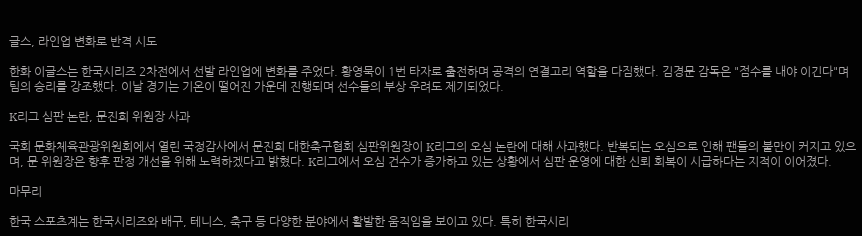글스, 라인업 변화로 반격 시도

한화 이글스는 한국시리즈 2차전에서 선발 라인업에 변화를 주었다. 황영묵이 1번 타자로 출전하며 공격의 연결고리 역할을 다짐했다. 김경문 감독은 "점수를 내야 이긴다"며 팀의 승리를 강조했다. 이날 경기는 기온이 떨어진 가운데 진행되며 선수들의 부상 우려도 제기되었다.

K리그 심판 논란, 문진희 위원장 사과

국회 문화체육관광위원회에서 열린 국정감사에서 문진희 대한축구협회 심판위원장이 K리그의 오심 논란에 대해 사과했다. 반복되는 오심으로 인해 팬들의 불만이 커지고 있으며, 문 위원장은 향후 판정 개선을 위해 노력하겠다고 밝혔다. K리그에서 오심 건수가 증가하고 있는 상황에서 심판 운영에 대한 신뢰 회복이 시급하다는 지적이 이어졌다.

마무리

한국 스포츠계는 한국시리즈와 배구, 테니스, 축구 등 다양한 분야에서 활발한 움직임을 보이고 있다. 특히 한국시리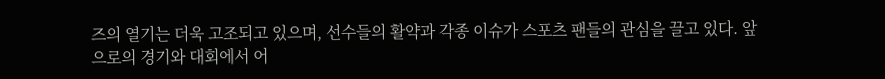즈의 열기는 더욱 고조되고 있으며, 선수들의 활약과 각종 이슈가 스포츠 팬들의 관심을 끌고 있다. 앞으로의 경기와 대회에서 어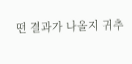떤 결과가 나올지 귀추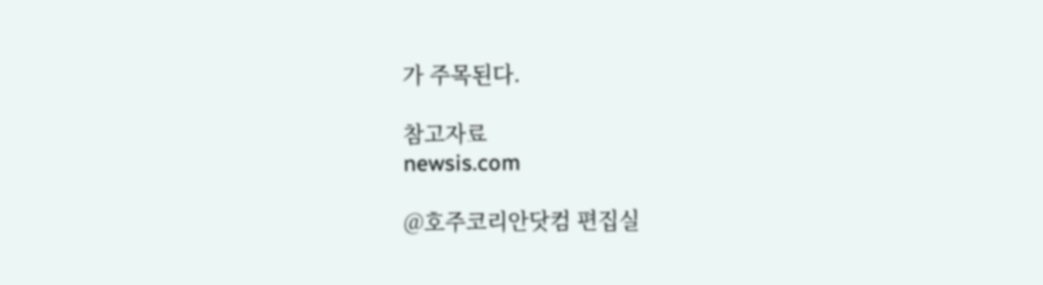가 주목된다.

참고자료
newsis.com

@호주코리안닷컴 편집실